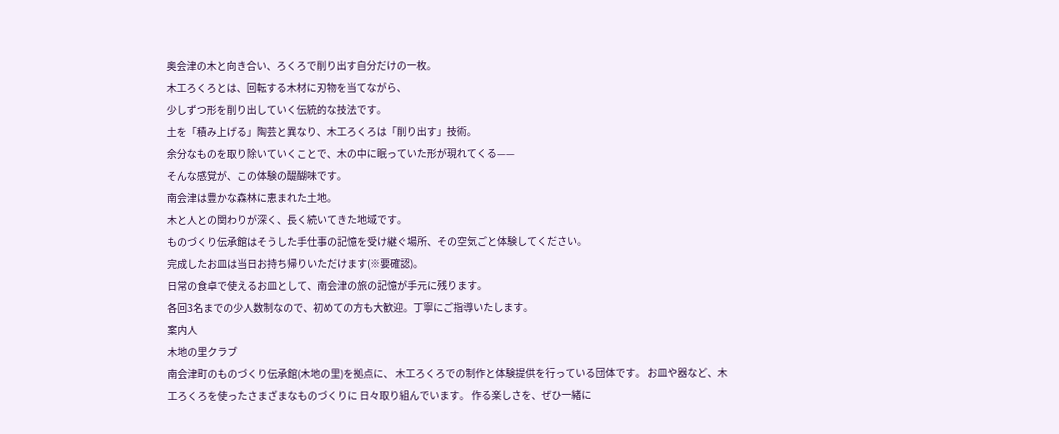奥会津の木と向き合い、ろくろで削り出す自分だけの一枚。
木工ろくろとは、回転する木材に刃物を当てながら、
少しずつ形を削り出していく伝統的な技法です。
土を「積み上げる」陶芸と異なり、木工ろくろは「削り出す」技術。
余分なものを取り除いていくことで、木の中に眠っていた形が現れてくる——
そんな感覚が、この体験の醍醐味です。
南会津は豊かな森林に恵まれた土地。
木と人との関わりが深く、長く続いてきた地域です。
ものづくり伝承館はそうした手仕事の記憶を受け継ぐ場所、その空気ごと体験してください。
完成したお皿は当日お持ち帰りいただけます(※要確認)。
日常の食卓で使えるお皿として、南会津の旅の記憶が手元に残ります。
各回3名までの少人数制なので、初めての方も大歓迎。丁寧にご指導いたします。
案内人
木地の里クラブ
南会津町のものづくり伝承館(木地の里)を拠点に、 木工ろくろでの制作と体験提供を行っている団体です。 お皿や器など、木工ろくろを使ったさまざまなものづくりに 日々取り組んでいます。 作る楽しさを、ぜひ一緒に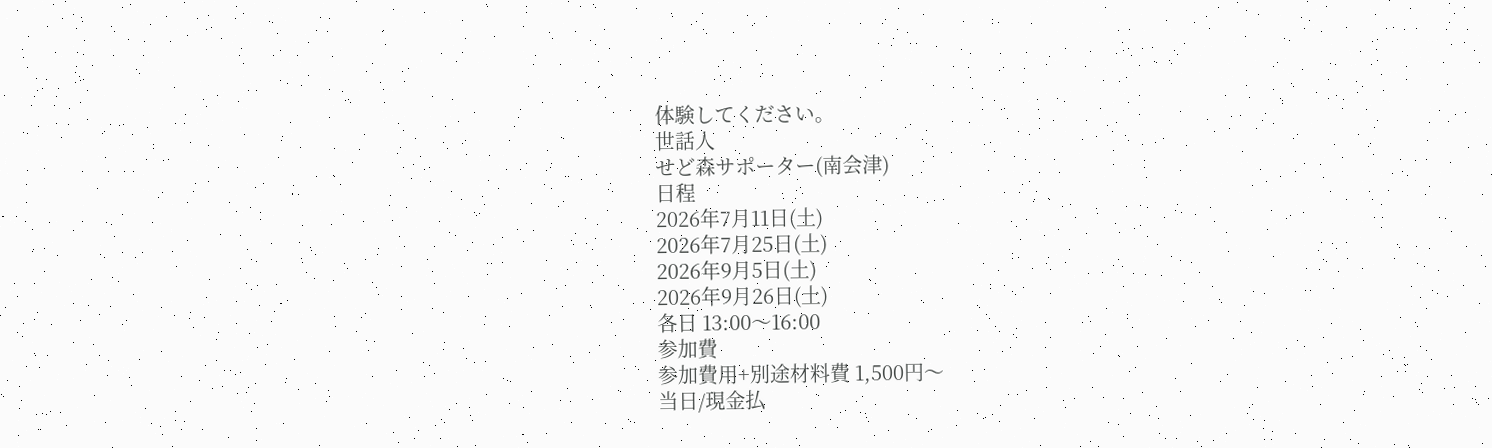体験してください。
世話人
せど森サポーター(南会津)
日程
2026年7月11日(土)
2026年7月25日(土)
2026年9月5日(土)
2026年9月26日(土)
各日 13:00〜16:00
参加費
参加費用+別途材料費 1,500円〜
当日/現金払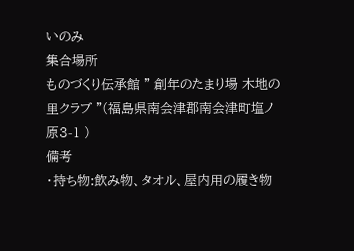いのみ
集合場所
ものづくり伝承館 " 創年のたまり場 木地の里クラブ "(福島県南会津郡南会津町塩ノ原3-1 )
備考
・持ち物:飲み物、タオル、屋内用の履き物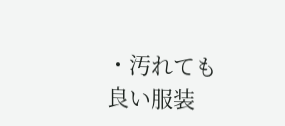・汚れても良い服装